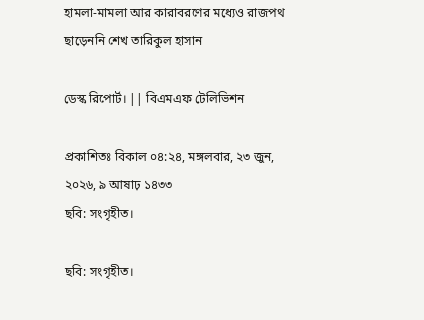হামলা-মামলা আর কারাবরণের মধ্যেও রাজপথ ছাড়েননি শেখ তারিকুল হাসান

ডেস্ক রিপোর্ট। || বিএমএফ টেলিভিশন

প্রকাশিতঃ বিকাল ০৪:২৪, মঙ্গলবার, ২৩ জুন, ২০২৬, ৯ আষাঢ় ১৪৩৩
ছবি: সংগৃহীত।

ছবি: সংগৃহীত।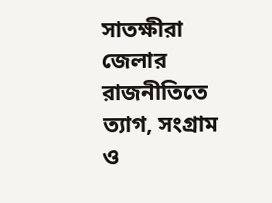সাতক্ষীরা জেলার রাজনীতিতে ত্যাগ, সংগ্রাম ও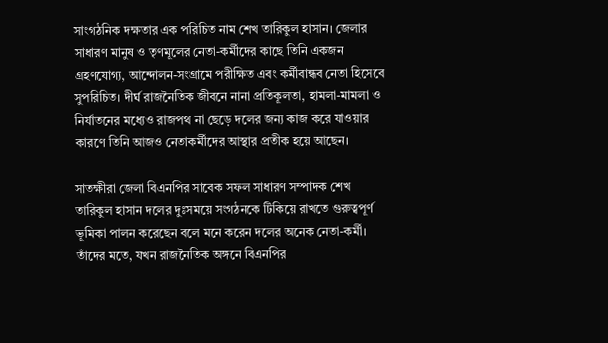সাংগঠনিক দক্ষতার এক পরিচিত নাম শেখ তারিকুল হাসান। জেলার সাধারণ মানুষ ও তৃণমূলের নেতা-কর্মীদের কাছে তিনি একজন গ্রহণযোগ্য, আন্দোলন-সংগ্রামে পরীক্ষিত এবং কর্মীবান্ধব নেতা হিসেবে সুপরিচিত। দীর্ঘ রাজনৈতিক জীবনে নানা প্রতিকূলতা, হামলা-মামলা ও নির্যাতনের মধ্যেও রাজপথ না ছেড়ে দলের জন্য কাজ করে যাওয়ার কারণে তিনি আজও নেতাকর্মীদের আস্থার প্রতীক হয়ে আছেন।

সাতক্ষীরা জেলা বিএনপির সাবেক সফল সাধারণ সম্পাদক শেখ তারিকুল হাসান দলের দুঃসময়ে সংগঠনকে টিকিয়ে রাখতে গুরুত্বপূর্ণ ভূমিকা পালন করেছেন বলে মনে করেন দলের অনেক নেতা-কর্মী। তাঁদের মতে, যখন রাজনৈতিক অঙ্গনে বিএনপির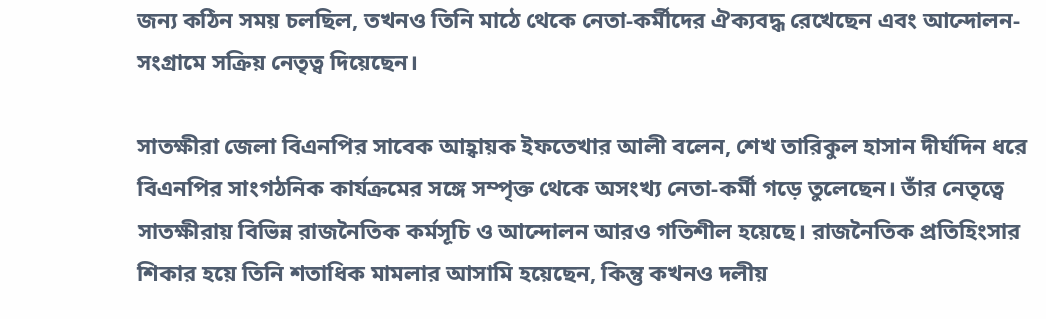জন্য কঠিন সময় চলছিল, তখনও তিনি মাঠে থেকে নেতা-কর্মীদের ঐক্যবদ্ধ রেখেছেন এবং আন্দোলন-সংগ্রামে সক্রিয় নেতৃত্ব দিয়েছেন।

সাতক্ষীরা জেলা বিএনপির সাবেক আহ্বায়ক ইফতেখার আলী বলেন, শেখ তারিকুল হাসান দীর্ঘদিন ধরে বিএনপির সাংগঠনিক কার্যক্রমের সঙ্গে সম্পৃক্ত থেকে অসংখ্য নেতা-কর্মী গড়ে তুলেছেন। তাঁর নেতৃত্বে সাতক্ষীরায় বিভিন্ন রাজনৈতিক কর্মসূচি ও আন্দোলন আরও গতিশীল হয়েছে। রাজনৈতিক প্রতিহিংসার শিকার হয়ে তিনি শতাধিক মামলার আসামি হয়েছেন, কিন্তু কখনও দলীয়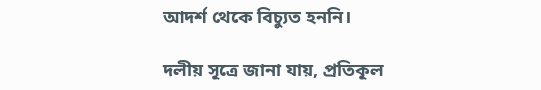আদর্শ থেকে বিচ্যুত হননি।

দলীয় সূত্রে জানা যায়, প্রতিকূল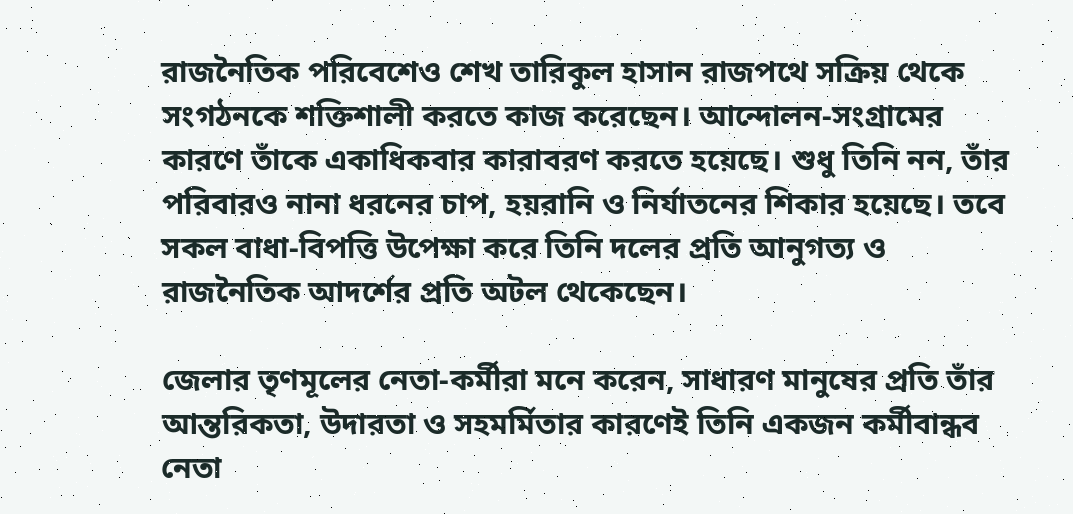রাজনৈতিক পরিবেশেও শেখ তারিকুল হাসান রাজপথে সক্রিয় থেকে সংগঠনকে শক্তিশালী করতে কাজ করেছেন। আন্দোলন-সংগ্রামের কারণে তাঁকে একাধিকবার কারাবরণ করতে হয়েছে। শুধু তিনি নন, তাঁর পরিবারও নানা ধরনের চাপ, হয়রানি ও নির্যাতনের শিকার হয়েছে। তবে সকল বাধা-বিপত্তি উপেক্ষা করে তিনি দলের প্রতি আনুগত্য ও রাজনৈতিক আদর্শের প্রতি অটল থেকেছেন।

জেলার তৃণমূলের নেতা-কর্মীরা মনে করেন, সাধারণ মানুষের প্রতি তাঁর আন্তরিকতা, উদারতা ও সহমর্মিতার কারণেই তিনি একজন কর্মীবান্ধব নেতা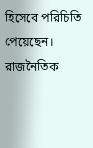হিসেবে পরিচিতি পেয়েছেন। রাজনৈতিক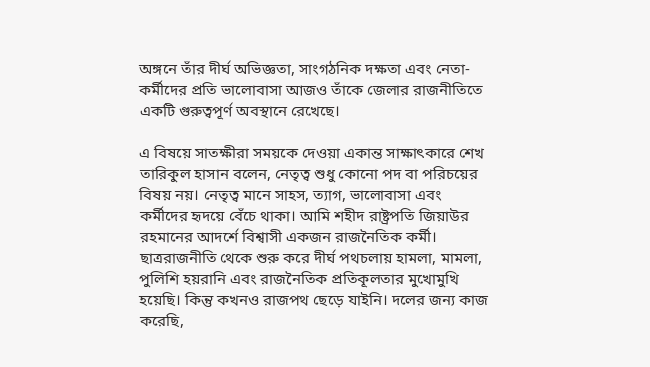অঙ্গনে তাঁর দীর্ঘ অভিজ্ঞতা, সাংগঠনিক দক্ষতা এবং নেতা-কর্মীদের প্রতি ভালোবাসা আজও তাঁকে জেলার রাজনীতিতে একটি গুরুত্বপূর্ণ অবস্থানে রেখেছে।

এ বিষয়ে সাতক্ষীরা সময়কে দেওয়া একান্ত সাক্ষাৎকারে শেখ তারিকুল হাসান বলেন, নেতৃত্ব শুধু কোনো পদ বা পরিচয়ের বিষয় নয়। নেতৃত্ব মানে সাহস, ত্যাগ, ভালোবাসা এবং কর্মীদের হৃদয়ে বেঁচে থাকা। আমি শহীদ রাষ্ট্রপতি জিয়াউর রহমানের আদর্শে বিশ্বাসী একজন রাজনৈতিক কর্মী। ছাত্ররাজনীতি থেকে শুরু করে দীর্ঘ পথচলায় হামলা, মামলা, পুলিশি হয়রানি এবং রাজনৈতিক প্রতিকূলতার মুখোমুখি হয়েছি। কিন্তু কখনও রাজপথ ছেড়ে যাইনি। দলের জন্য কাজ করেছি,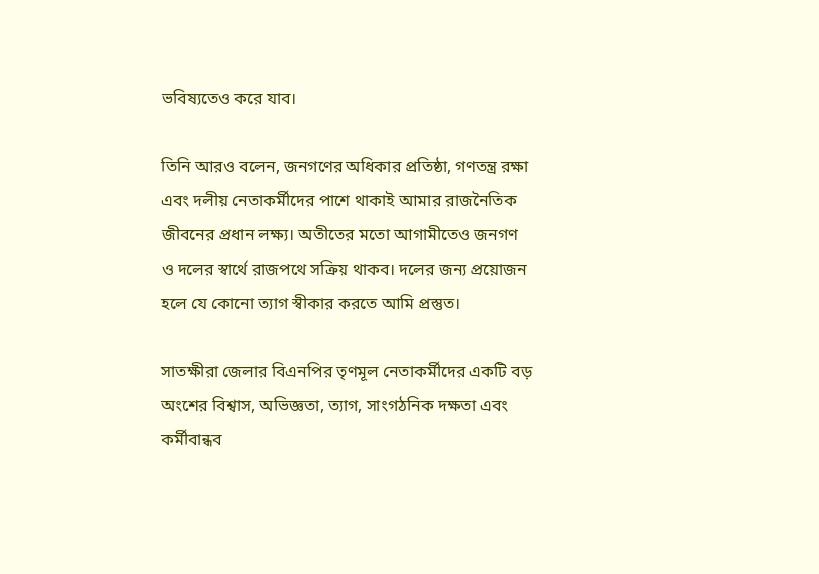ভবিষ্যতেও করে যাব।

তিনি আরও বলেন, জনগণের অধিকার প্রতিষ্ঠা, গণতন্ত্র রক্ষা এবং দলীয় নেতাকর্মীদের পাশে থাকাই আমার রাজনৈতিক জীবনের প্রধান লক্ষ্য। অতীতের মতো আগামীতেও জনগণ ও দলের স্বার্থে রাজপথে সক্রিয় থাকব। দলের জন্য প্রয়োজন হলে যে কোনো ত্যাগ স্বীকার করতে আমি প্রস্তুত।

সাতক্ষীরা জেলার বিএনপির তৃণমূল নেতাকর্মীদের একটি বড় অংশের বিশ্বাস, অভিজ্ঞতা, ত্যাগ, সাংগঠনিক দক্ষতা এবং কর্মীবান্ধব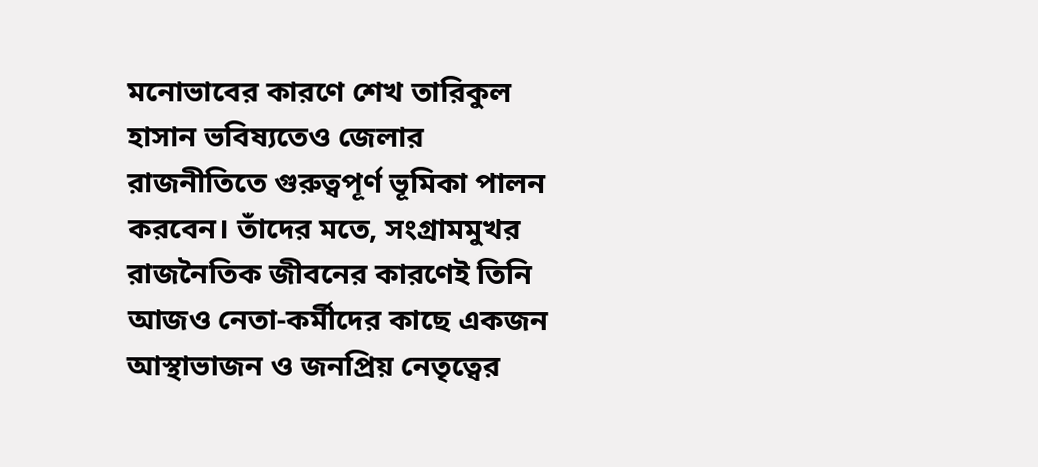মনোভাবের কারণে শেখ তারিকুল হাসান ভবিষ্যতেও জেলার রাজনীতিতে গুরুত্বপূর্ণ ভূমিকা পালন করবেন। তাঁদের মতে, সংগ্রামমুখর রাজনৈতিক জীবনের কারণেই তিনি আজও নেতা-কর্মীদের কাছে একজন আস্থাভাজন ও জনপ্রিয় নেতৃত্বের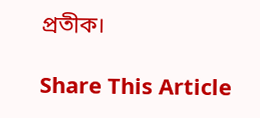প্রতীক।

Share This Article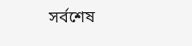সর্বশেষ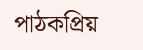পাঠকপ্রিয়